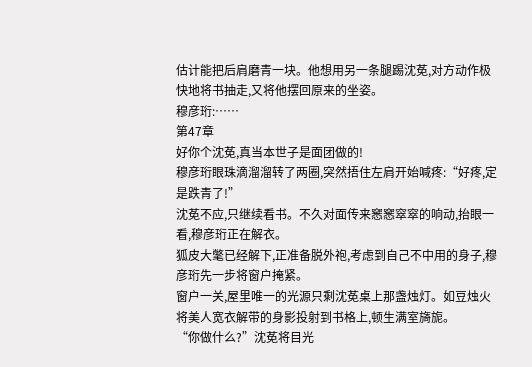估计能把后肩磨青一块。他想用另一条腿踢沈莬,对方动作极快地将书抽走,又将他摆回原来的坐姿。
穆彦珩:……
第47章
好你个沈莬,真当本世子是面团做的!
穆彦珩眼珠滴溜溜转了两圈,突然捂住左肩开始喊疼:“好疼,定是跌青了!”
沈莬不应,只继续看书。不久对面传来窸窸窣窣的响动,抬眼一看,穆彦珩正在解衣。
狐皮大氅已经解下,正准备脱外袍,考虑到自己不中用的身子,穆彦珩先一步将窗户掩紧。
窗户一关,屋里唯一的光源只剩沈莬桌上那盏烛灯。如豆烛火将美人宽衣解带的身影投射到书格上,顿生满室旖旎。
“你做什么?”沈莬将目光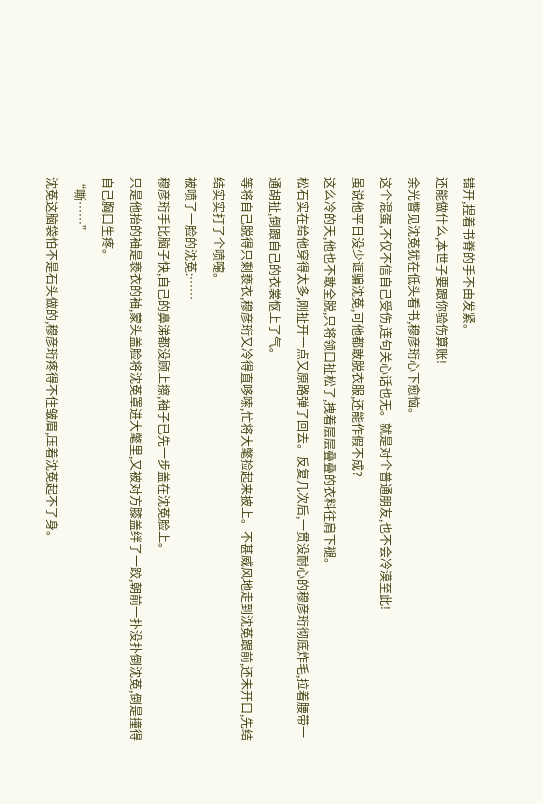错开,捏着书脊的手不由发紧。
还能做什么,本世子要跟你验伤算账!
余光瞥见沈莬犹在低头看书,穆彦珩心下愈恼。
这个混蛋,不仅不信自己受伤,连句关心话也无。就是对个普通朋友,也不会冷漠至此!
虽说他平日没少诓骗沈莬,可他都敢脱衣服,还能作假不成?
这么冷的天,他也不敢全脱,只将领口扯松了,拽着层层叠叠的衣料往肩下褪。
松石实在给他穿得太多,刚扯开一点又原路弹了回去。反复几次后,一贯没耐心的穆彦珩彻底炸毛,拉着腰带一通胡扯,倒跟自己的衣裳怄上了气。
等将自己脱得只剩亵衣,穆彦珩又冷得直哆嗦,忙将大氅捡起来披上。不甚威风地走到沈莬跟前,还未开口,先结结实实打了个喷嚏。
被喷了一脸的沈莬:……
穆彦珩手比脑子快,自己的鼻涕都没顾上擦,袖子已先一步盖在沈莬脸上。
只是他抬的袖是亵衣的袖,蒙头盖脸将沈莬罩进大氅里,又被对方膝盖绊了一跤,朝前一扑没扑倒沈莬,倒是撞得自己胸口生疼。
“嘶……”
沈莬这脑袋怕不是石头做的,穆彦珩疼得不住皱眉,压着沈莬起不了身。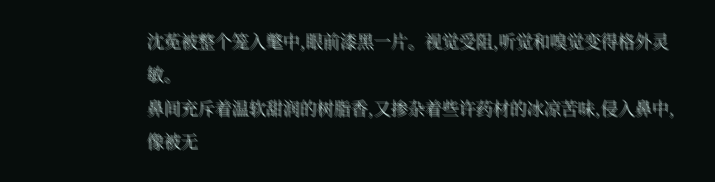沈莬被整个笼入氅中,眼前漆黑一片。视觉受阻,听觉和嗅觉变得格外灵敏。
鼻间充斥着温软甜润的树脂香,又掺杂着些许药材的冰凉苦味,侵入鼻中,像被无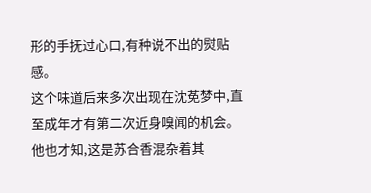形的手抚过心口,有种说不出的熨贴感。
这个味道后来多次出现在沈莬梦中,直至成年才有第二次近身嗅闻的机会。他也才知,这是苏合香混杂着其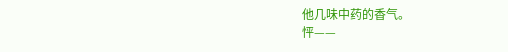他几味中药的香气。
怦——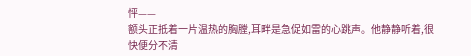怦——
额头正抵着一片温热的胸膛,耳畔是急促如雷的心跳声。他静静听着,很快便分不清